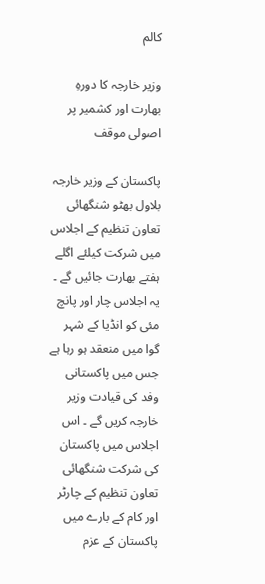کالم

وزیر خارجہ کا دورہِ بھارت اور کشمیر پر اصولی موقف

پاکستان کے وزیر خارجہ بلاول بھٹو شنگھائی تعاون تنظیم کے اجلاس میں شرکت کیلئے اگلے ہفتے بھارت جائیں گے ۔ یہ اجلاس چار اور پانچ مئی کو انڈیا کے شہر گوا میں منعقد ہو رہا ہے جس میں پاکستانی وفد کی قیادت وزیر خارجہ کریں گے ۔ اس اجلاس میں پاکستان کی شرکت شنگھائی تعاون تنظیم کے چارٹر اور کام کے بارے میں پاکستان کے عزم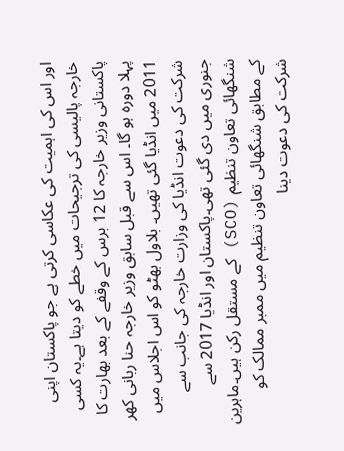اور اس کی اہمیت کی عکاسی کرتی ہے جو پاکستان اپنی خارجہ پالیسی کی ترجیحات میں خطے کو دیتا ہے۔یہ کسی پاکستانی وزیر خارجہ کا 12 برس کے وقفے کے بعد بھارت کا پہلا دورہ ہو گا۔ اس سے قبل سابق وزیر خارجہ حنا ربانی کھر 2011 میں انڈیا گئی تھیں۔ بلاول بھٹو کو اس اجلاس میں شرکت کی دعوت انڈیا کی وزارت خارجہ کی جانب سے جنوری میں دی گئی تھی۔پاکستان اور انڈیا 2017 سے شنگھائی تعاون تنظیم (SCO) کے مستقل رکن ہیں۔ماہرین کے مطابق شنگھائی تعاون تنظیم میں ممبر ممالک کو شرکت کی دعوت دینا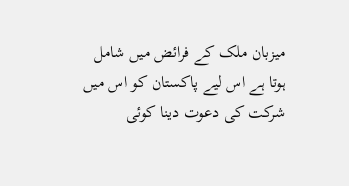میزبان ملک کے فرائض میں شامل ہوتا ہے اس لیے پاکستان کو اس میں شرکت کی دعوت دینا کوئی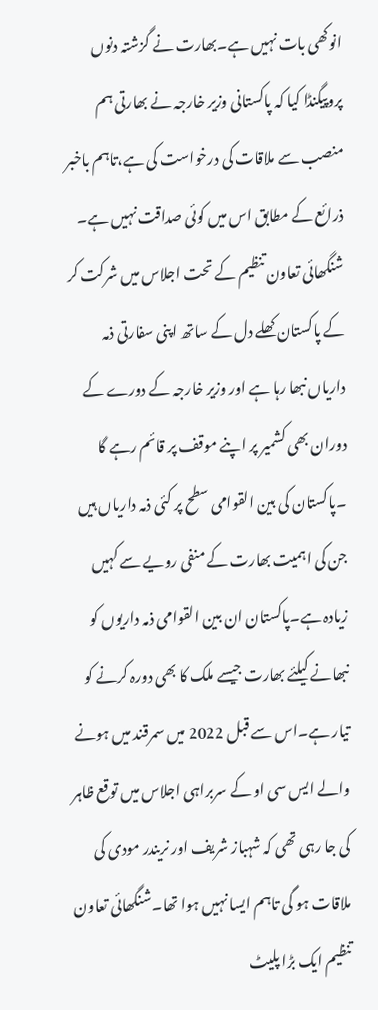انوکھی بات نہیں ہے۔بھارت نے گزشتہ دنوں پروپیگنڈا کیا کہ پاکستانی وزیر خارجہ نے بھارتی ہم منصب سے ملاقات کی درخواست کی ہے،تاہم باخبر ذرائع کے مطابق اس میں کوئی صداقت نہیں ہے۔ شنگھائی تعاون تنظیم کے تحت اجلاس میں شرکت کر کے پاکستان کھلے دل کے ساتھ اپنی سفارتی ذمہ داریاں نبھا رہا ہے اور وزیر خارجہ کے دورے کے دوران بھی کشمیر پر اپنے موقف پر قائم رہے گا ۔پاکستان کی بین القوامی سطح پر کئی ذمہ داریاں ہیں جن کی اہمیت بھارت کے منفی رویے سے کہیں زیادہ ہے۔پاکستان ان بین القوامی ذمہ داریوں کو نبھانے کیلئے بھارت جیسے ملک کا بھی دورہ کرنے کو تیار ہے۔اس سے قبل 2022 میں سمرقند میں ہونے والے ایس سی او کے سربراہی اجلاس میں توقع ظاہر کی جا رہی تھی کہ شہباز شریف اور نریندر مودی کی ملاقات ہو گی تاہم ایسا نہیں ہوا تھا۔شنگھائی تعاون تنظیم ایک بڑا پلیٹ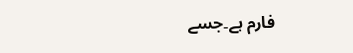فارم ہے۔جسے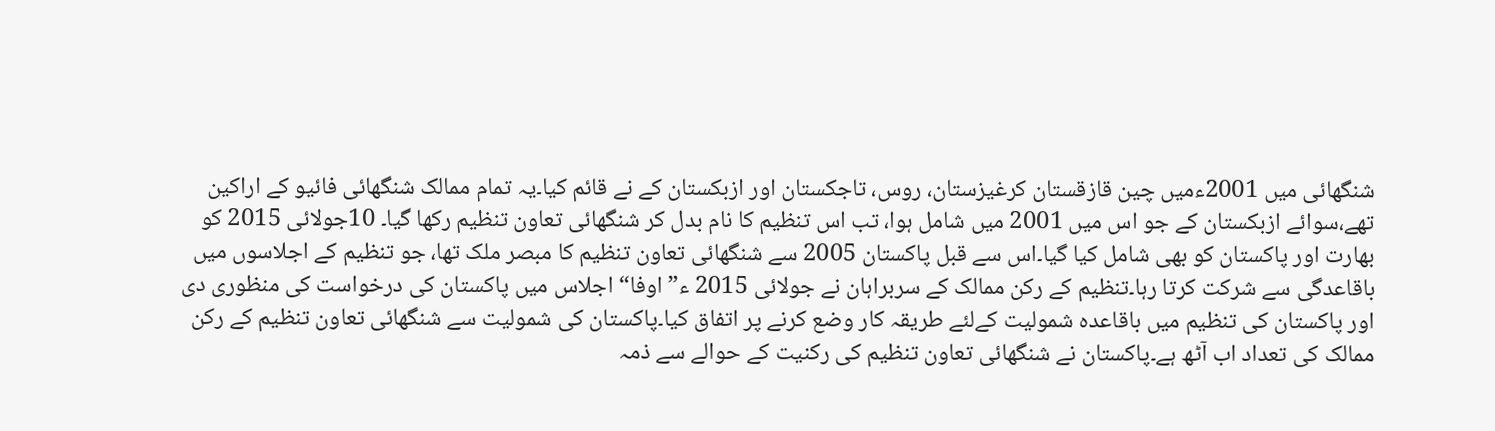شنگھائی میں 2001ءمیں چین قازقستان کرغیزستان، روس، تاجکستان اور ازبکستان کے نے قائم کیا۔یہ تمام ممالک شنگھائی فائیو کے اراکین تھے،سوائے ازبکستان کے جو اس میں 2001 میں شامل ہوا، تب اس تنظیم کا نام بدل کر شنگھائی تعاون تنظیم رکھا گیا۔ 10جولائی 2015 کو بھارت اور پاکستان کو بھی شامل کیا گیا۔اس سے قبل پاکستان 2005 سے شنگھائی تعاون تنظیم کا مبصر ملک تھا، جو تنظیم کے اجلاسوں میں باقاعدگی سے شرکت کرتا رہا۔تنظیم کے رکن ممالک کے سربراہان نے جولائی 2015 ء”اوفا“ اجلاس میں پاکستان کی درخواست کی منظوری دی اور پاکستان کی تنظیم میں باقاعدہ شمولیت کےلئے طریقہ کار وضع کرنے پر اتفاق کیا۔پاکستان کی شمولیت سے شنگھائی تعاون تنظیم کے رکن ممالک کی تعداد اب آٹھ ہے۔پاکستان نے شنگھائی تعاون تنظیم کی رکنیت کے حوالے سے ذمہ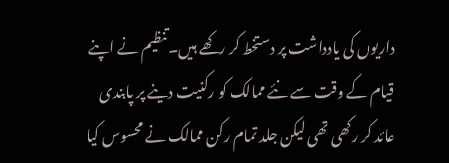داریوں کی یادداشت پر دستخط کر رکھے ہیں۔تنظیم نے اپنے قیام کے وقت سے نئے ممالک کو رکنیت دینے پر پابندی عائد کر رکھی تھی لیکن جلد تمام رکن ممالک نے محسوس کیا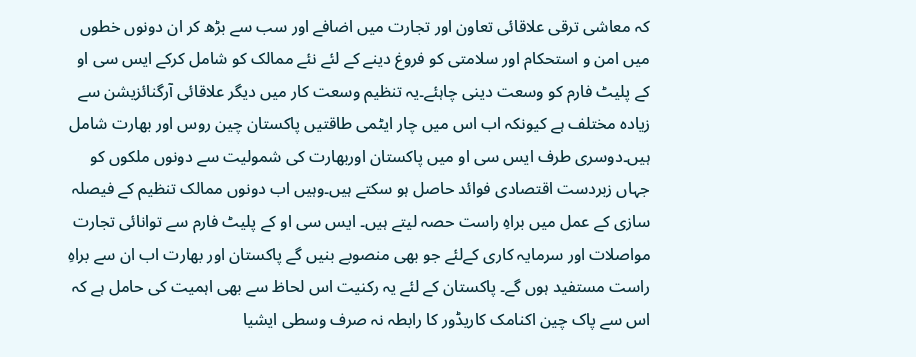کہ معاشی ترقی علاقائی تعاون اور تجارت میں اضافے اور سب سے بڑھ کر ان دونوں خطوں میں امن و استحکام اور سلامتی کو فروغ دینے کے لئے نئے ممالک کو شامل کرکے ایس سی او کے پلیٹ فارم کو وسعت دینی چاہئے۔یہ تنظیم وسعت کار میں دیگر علاقائی آرگنائزیشن سے زیادہ مختلف ہے کیونکہ اب اس میں چار ایٹمی طاقتیں پاکستان چین روس اور بھارت شامل ہیں۔دوسری طرف ایس سی او میں پاکستان اوربھارت کی شمولیت سے دونوں ملکوں کو جہاں زبردست اقتصادی فوائد حاصل ہو سکتے ہیں۔وہیں اب دونوں ممالک تنظیم کے فیصلہ سازی کے عمل میں براہِ راست حصہ لیتے ہیں۔ ایس سی او کے پلیٹ فارم سے توانائی تجارت مواصلات اور سرمایہ کاری کےلئے جو بھی منصوبے بنیں گے پاکستان اور بھارت اب ان سے براہِ راست مستفید ہوں گے۔ پاکستان کے لئے یہ رکنیت اس لحاظ سے بھی اہمیت کی حامل ہے کہ اس سے پاک چین اکنامک کاریڈور کا رابطہ نہ صرف وسطی ایشیا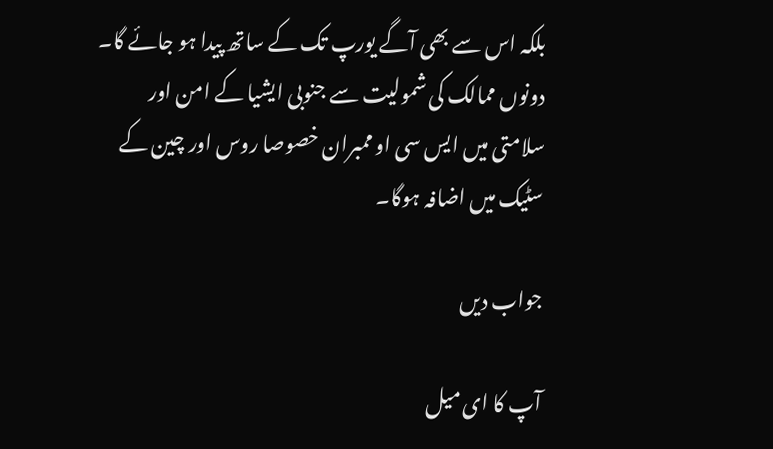بلکہ اس سے بھی آگے یورپ تک کے ساتھ پیدا ہو جائے گا۔ دونوں ممالک کی شمولیت سے جنوبی ایشیا کے امن اور سلامتی میں ایس سی او ممبران خصوصا روس اور چین کے سٹیک میں اضافہ ہوگا۔

جواب دیں

آپ کا ای میل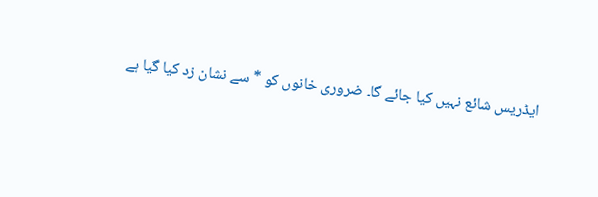ایڈریس شائع نہیں کیا جائے گا۔ ضروری خانوں کو * سے نشان زد کیا گیا ہے